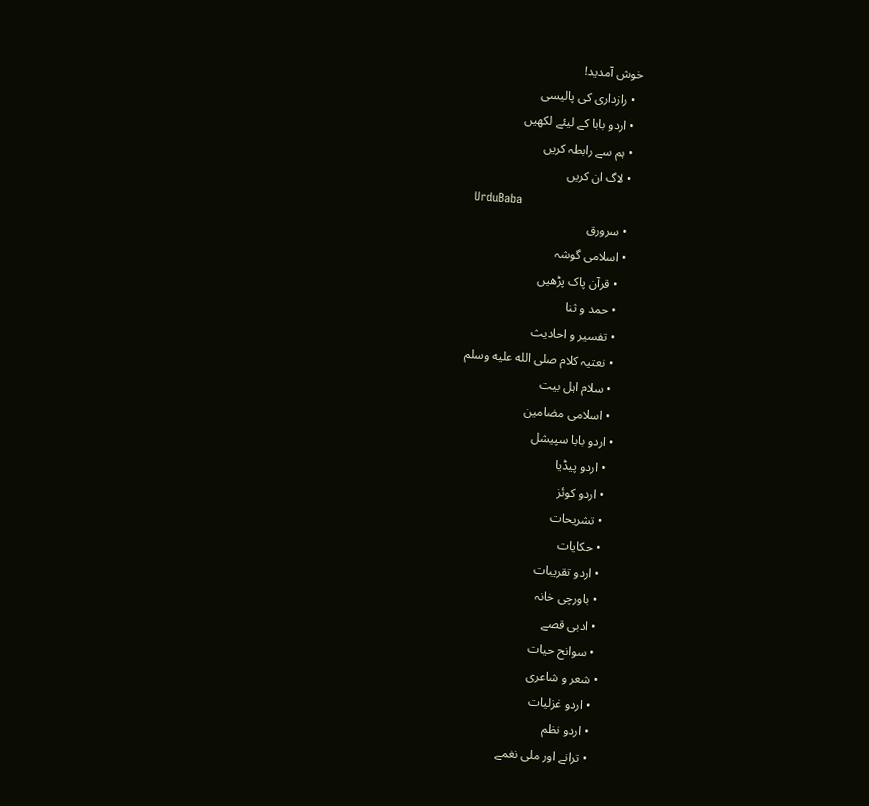خوش آمدید!
  • رازداری کی پالیسی
  • اردو بابا کے لیئے لکھیں
  • ہم سے رابطہ کریں
  • لاگ ان کریں
UrduBaba
  • سرورق
  • اسلامی گوشہ
    • قرآن پاک پڑھیں
    • حمد و ثنا
    • تفسیر و احادیث
    • نعتیہ کلام صلى الله عليه وسلم
    • سلام اہل بیت
    • اسلامی مضامین
  • اردو بابا سپیشل
    • اردو پیڈیا
    • اردو کوئز
    • تشریحات
    • حکایات
    • اردو تقریبات
    • باورچی خانہ
    • ادبی قصے
    • سوانح حیات
  • شعر و شاعری
    • اردو غزلیات
    • اردو نظم
    • ترانے اور ملی نغمے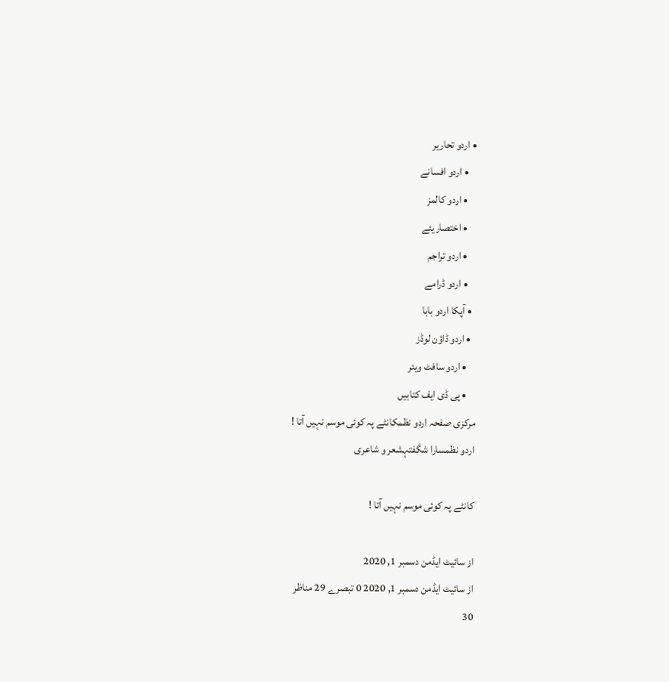• اردو تحاریر
    • اردو افسانے
    • اردو کالمز
    • اختصاریئے
    • اردو تراجم
    • اردو ڈرامے
  • آپکا اردو بابا
  • اردو ڈاؤن لوڈز
    • اردو سافٹ ویئر
    • پی ڈی ایف کتابیں
مرکزی صفحہ اردو نظمکانٹے پہ کوئی موسم نہیں آتا !
اردو نظمسارا شگفتہشعر و شاعری

کانٹے پہ کوئی موسم نہیں آتا !

از سائیٹ ایڈمن دسمبر 1, 2020
از سائیٹ ایڈمن دسمبر 1, 2020 0 تبصرے 29 مناظر
30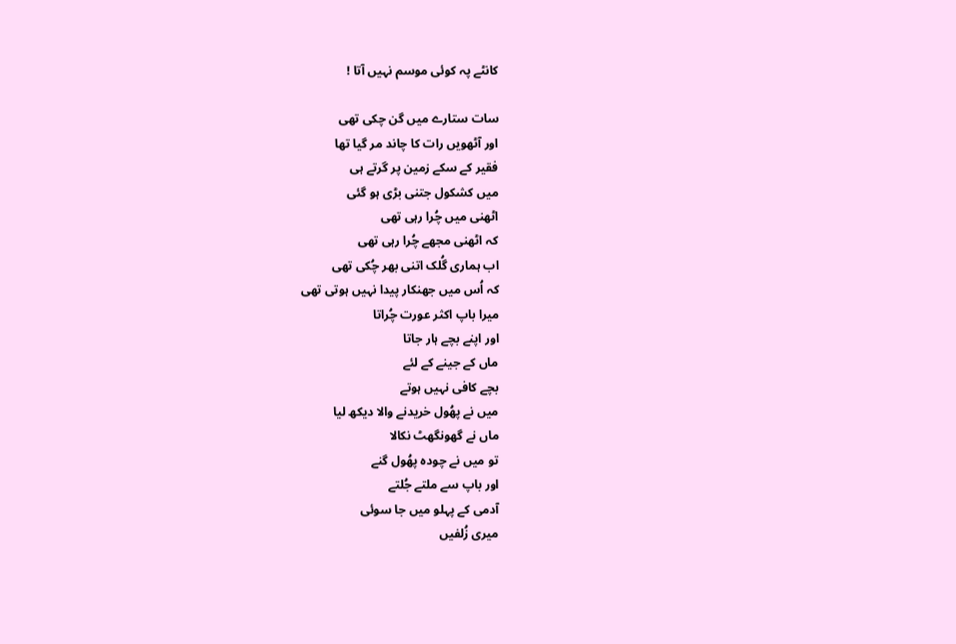کانٹے پہ کوئی موسم نہیں آتا !

سات ستارے میں گن چکی تھی
اور آٹھویں رات کا چاند مر گیا تھا
فقیر کے سکے زمین پر گرتے ہی
میں کشکول جتنی بڑی ہو گئی
اٹھنی میں چُرا رہی تھی
کہ اٹھنی مجھے چُرا رہی تھی
اب ہماری گُلک اتنی بھر چُکی تھی
کہ اُس میں جھنکار پیدا نہیں ہوتی تھی
میرا باپ اکثر عورت چُراتا
اور اپنے بچے ہار جاتا
ماں کے جینے کے لئے
بچے کافی نہیں ہوتے
میں نے پھُول خریدنے والا دیکھ لیا
ماں نے گھونگھٹ نکالا
تو میں نے چودہ پھُول گنے
اور باپ سے ملتے جُلتے
آدمی کے پہلو میں جا سوئی
میری زُلفیں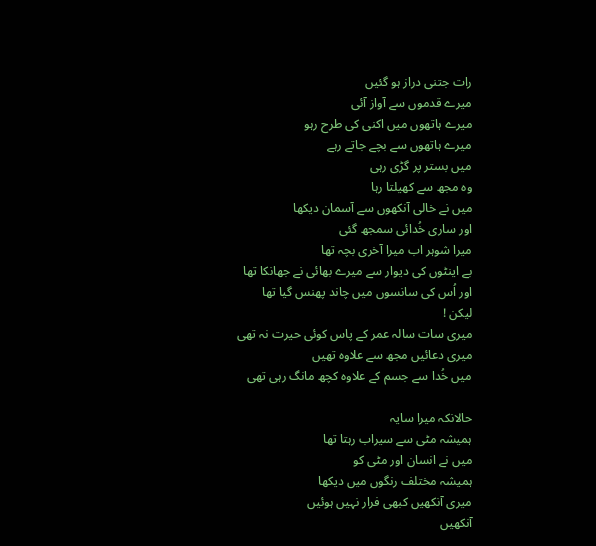رات جتنی دراز ہو گئیں
میرے قدموں سے آواز آئی
میرے ہاتھوں میں اکنی کی طرح رہو
میرے ہاتھوں سے بچے جاتے رہے
میں بستر پر گڑی رہی
وہ مجھ سے کھیلتا رہا
میں نے خالی آنکھوں سے آسمان دیکھا
اور ساری خُدائی سمجھ گئی
میرا شوہر اب میرا آخری بچہ تھا
بے اینٹوں کی دیوار سے میرے بھائی نے جھانکا تھا
اور اُس کی سانسوں میں چاند پھنس گیا تھا
لیکن !
میری سات سالہ عمر کے پاس کوئی حیرت نہ تھی
میری دعائیں مجھ سے علاوہ تھیں
میں خُدا سے جسم کے علاوہ کچھ مانگ رہی تھی

حالانکہ میرا سایہ
ہمیشہ مٹی سے سیراب رہتا تھا
میں نے انسان اور مٹی کو
ہمیشہ مختلف رنگوں میں دیکھا
میری آنکھیں کبھی فرار نہیں ہوئیں
آنکھیں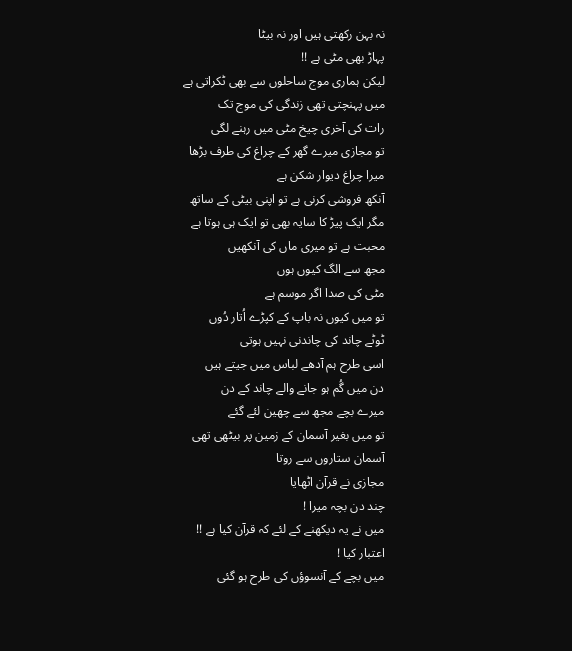نہ بہن رکھتی ہیں اور نہ بیٹا
پہاڑ بھی مٹی ہے !!
لیکن ہماری موج ساحلوں سے بھی ٹکراتی ہے
میں پہنچتی تھی زندگی کی موج تک
رات کی آخری چیخ مٹی میں رہنے لگی
تو مجازی میرے گھر کے چراغ کی طرف بڑھا
میرا چراغ دیوار شکن ہے
آنکھ فروشی کرنی ہے تو اپنی بیٹی کے ساتھ
مگر ایک پیڑ کا سایہ بھی تو ایک ہی ہوتا ہے
محبت ہے تو میری ماں کی آنکھیں
مجھ سے الگ کیوں ہوں
مٹی کی صدا اگر موسم ہے
تو میں کیوں نہ باپ کے کپڑے اُتار دُوں
ٹوٹے چاند کی چاندنی نہیں ہوتی
اسی طرح ہم آدھے لباس میں جیتے ہیں
دن میں گُم ہو جانے والے چاند کے دن
میرے بچے مجھ سے چھین لئے گئے
تو میں بغیر آسمان کے زمین پر بیٹھی تھی
آسمان ستاروں سے روتا
مجازی نے قرآن اٹھایا
چند دن بچہ میرا !
میں نے یہ دیکھنے کے لئے کہ قرآن کیا ہے !!
اعتبار کیا !
میں بچے کے آنسوؤں کی طرح ہو گئی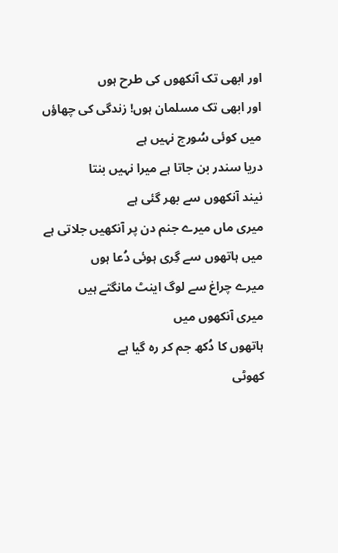اور ابھی تک آنکھوں کی طرح ہوں
اور ابھی تک مسلمان ہوں! زندگی کی چھاؤں میں کوئی سُورج نہیں ہے
دریا سندر بن جاتا ہے میرا نہیں بنتا
نیند آنکھوں سے بھر گئی ہے
میری ماں میرے جنم دن پر آنکھیں جلاتی ہے
میں ہاتھوں سے گِری ہوئی دُعا ہوں
میرے چراغ سے لوگ اینٹ مانگتے ہیں
میری آنکھوں میں
ہاتھوں کا دُکھ جم کر رہ گیا ہے
کھوٹی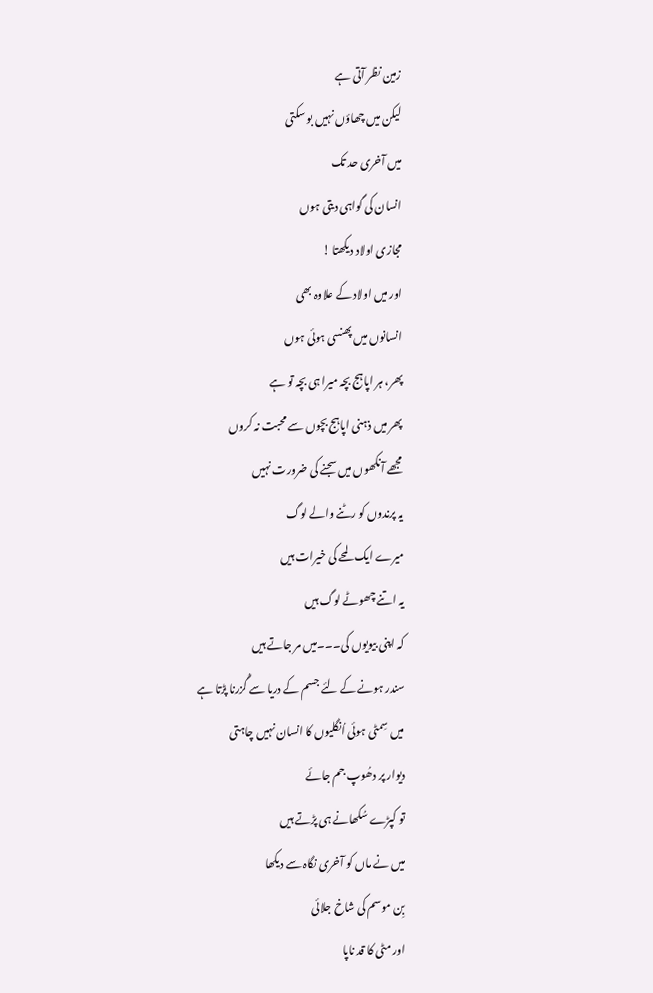زمین نظر آتی ہے
لیکن میں چھاؤں نہیں بو سکتی
میں آخری حد تک
انسان کی گواہی دیتی ہوں
مجازی اولاد دیکھتا !
اور میں اولاد کے علاوہ بھی
انسانوں میں پھنسی ہوئی ہوں
پھر، ہر اپاہج بچہ میرا ہی بچہ تو ہے
پھر میں ذہنی اپاہج بچوں سے محبت نہ کروں
مجھے آنکھوں میں سجنے کی ضرورت نہیں
یہ پرندوں کو رٹنے والے لوگ
میرے ایک لمحے کی خیرات ہیں
یہ اتنے چھوٹے لوگ ہیں
کہ اپنی بیویوں کی۔۔۔میں مر جاتے ہیں
سندر ہونے کے لئے جسم کے دریا سے گُزرنا پڑتا ہے
میں سِمٹی ہوئی اُنگلیوں کا انسان نہیں چاہتی
دیوار پر دھُوپ جم جائے
تو کپڑے سُکھانے ہی پڑتے ہیں
میں نے ماں کو آخری نگاہ سے دیکھا
بِن موسم کی شاخ جلائی
اور مٹی کا قد ناپا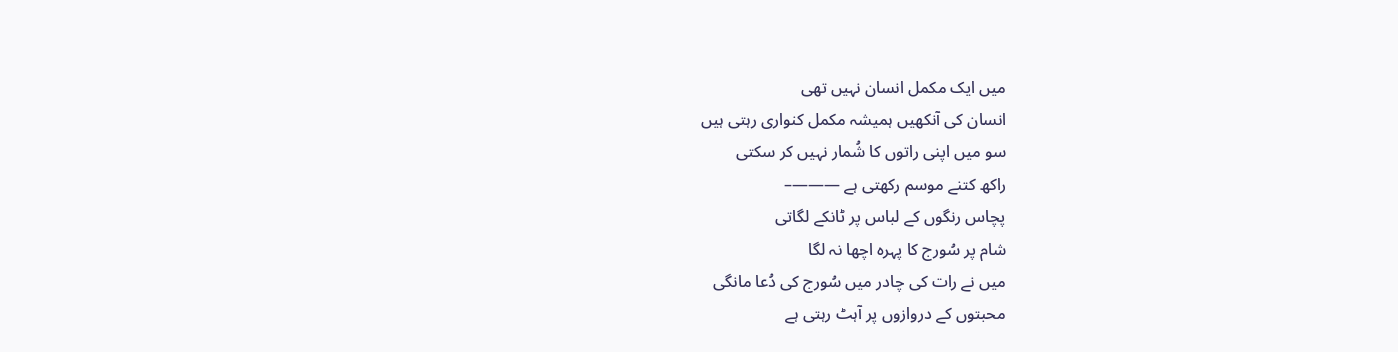میں ایک مکمل انسان نہیں تھی
انسان کی آنکھیں ہمیشہ مکمل کنواری رہتی ہیں
سو میں اپنی راتوں کا شُمار نہیں کر سکتی
راکھ کتنے موسم رکھتی ہے ———–
پچاس رنگوں کے لباس پر ٹانکے لگاتی
شام پر سُورج کا پہرہ اچھا نہ لگا
میں نے رات کی چادر میں سُورج کی دُعا مانگی
محبتوں کے دروازوں پر آہٹ رہتی ہے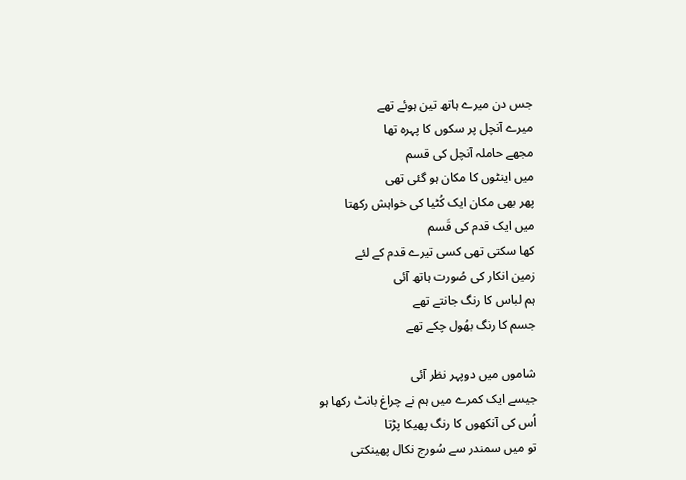جس دن میرے ہاتھ تین ہوئے تھے
میرے آنچل پر سکوں کا پہرہ تھا
مجھے حاملہ آنچل کی قسم
میں اینٹوں کا مکان ہو گئی تھی
پھر بھی مکان ایک کُٹیا کی خواہش رکھتا
میں ایک قدم کی قَسم
کھا سکتی تھی کسی تیرے قدم کے لئے
زمین انکار کی صُورت ہاتھ آئی
ہم لباس کا رنگ جانتے تھے
جسم کا رنگ بھُول چکے تھے

شاموں میں دوپہر نظر آئی
جیسے ایک کمرے میں ہم نے چراغ بانٹ رکھا ہو
اُس کی آنکھوں کا رنگ پھیکا پڑتا
تو میں سمندر سے سُورج نکال پھینکتی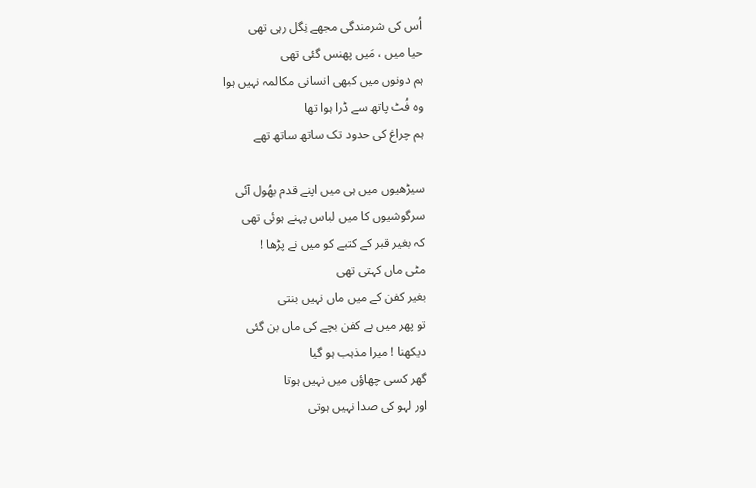اُس کی شرمندگی مجھے نِگل رہی تھی
حیا میں ، مَیں پھنس گئی تھی
ہم دونوں میں کبھی انسانی مکالمہ نہیں ہوا
وہ فُٹ پاتھ سے ڈرا ہوا تھا
ہم چراغ کی حدود تک ساتھ ساتھ تھے

سیڑھیوں میں ہی میں اپنے قدم بھُول آئی
سرگوشیوں کا میں لباس پہنے ہوئی تھی
کہ بغیر قبر کے کتبے کو میں نے پڑھا !
مٹی ماں کہتی تھی
بغیر کفن کے میں ماں نہیں بنتی
تو پھر میں بے کفن بچے کی ماں بن گئی
دیکھنا ! میرا مذہب ہو گیا
گھر کسی چھاؤں میں نہیں ہوتا
اور لہو کی صدا نہیں ہوتی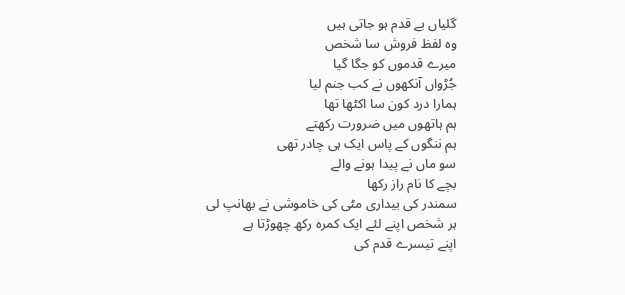گلیاں بے قدم ہو جاتی ہیں
وہ لفظ فروش سا شخص
میرے قدموں کو جگا گیا
جُڑواں آنکھوں نے کب جنم لیا
ہمارا درد کون سا اکٹھا تھا
ہم ہاتھوں میں ضرورت رکھتے
ہم ننگوں کے پاس ایک ہی چادر تھی
سو ماں نے پیدا ہونے والے
بچے کا نام راز رکھا
سمندر کی بیداری مٹی کی خاموشی نے بھانپ لی
ہر شخص اپنے لئے ایک کمرہ رکھ چھوڑتا ہے
اپنے تیسرے قدم کی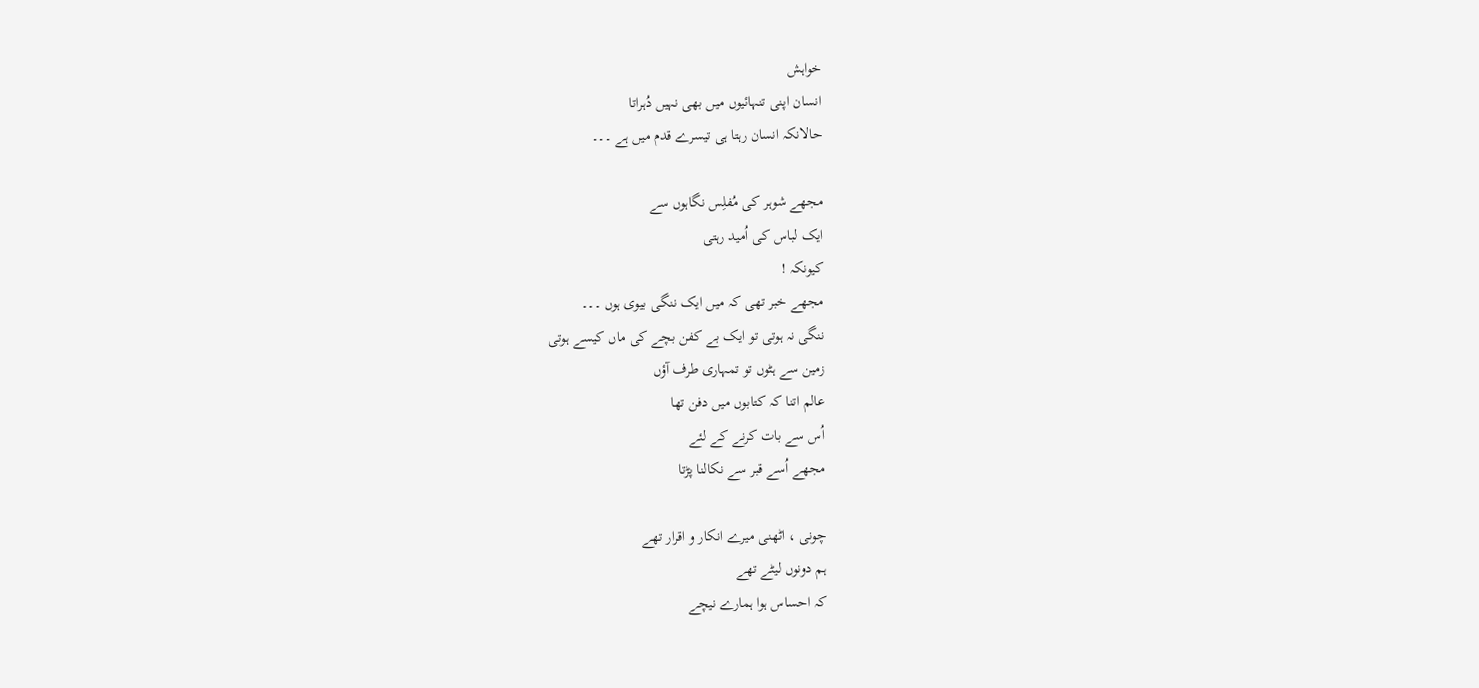خواہش
انسان اپنی تنہائیوں میں بھی نہیں دُہراتا
حالانکہ انسان رہتا ہی تیسرے قدم میں ہے ۔۔۔

مجھے شوہر کی مُفلِس نگاہوں سے
ایک لباس کی اُمید رہتی
کیونکہ !
مجھے خبر تھی کہ میں ایک ننگی بیوی ہوں ۔۔۔
ننگی نہ ہوتی تو ایک بے کفن بچے کی ماں کیسے ہوتی
زمین سے ہٹوں تو تمہاری طرف آؤں
عالم اتنا کہ کتابوں میں دفن تھا
اُس سے بات کرنے کے لئے
مجھے اُسے قبر سے نکالنا پڑتا

چونی ، اٹھنی میرے انکار و اقرار تھے
ہم دونوں لیٹے تھے
کہ احساس ہوا ہمارے نیچے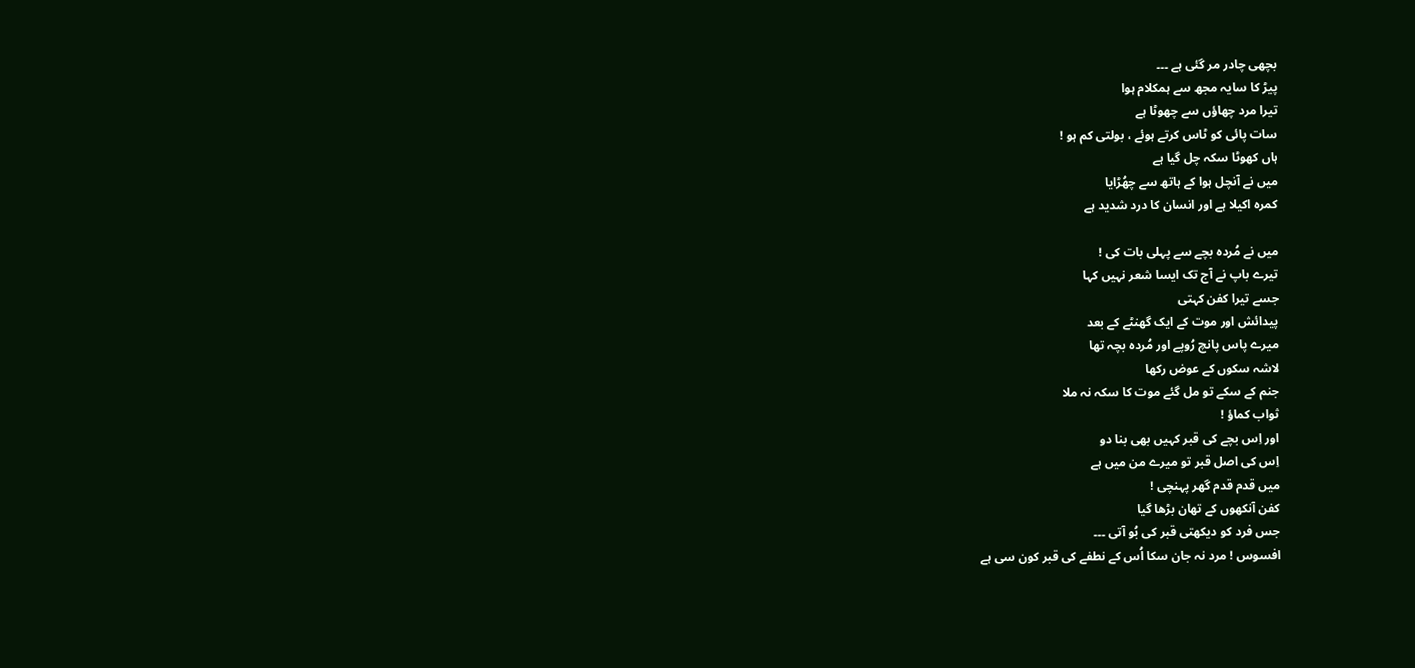بچھی چادر مر گئی ہے ۔۔۔
پیڑ کا سایہ مجھ سے ہمکلام ہوا
تیرا مرد چھاؤں سے چھوٹا ہے
سات پائی کو ٹاس کرتے ہوئے ، بولتی کم ہو !
ہاں کھوٹا سکہ چل گیا ہے
میں نے آنچل ہوا کے ہاتھ سے چھُڑایا
کمرہ اکیلا ہے اور انسان کا درد شدید ہے

میں نے مُردہ بچے سے پہلی بات کی !
تیرے باپ نے آج تک ایسا شعر نہیں کہا
جسے تیرا کفن کہتی
پیدائش اور موت کے ایک گھنٹے کے بعد
میرے پاس پانچ رُوپے اور مُردہ بچہ تھا
لاشہ سکوں کے عوض رکھا
جنم کے سکے تو مل گئے موت کا سکہ نہ ملا
ثواب کماؤ !
اور اِس بچے کی قبر کہیں بھی بنا دو
اِس کی اصل قبر تو میرے من میں ہے
میں قدم قدم گھر پہنچی !
کفن آنکھوں کے تھان بڑھا گیا
جس فرد کو دیکھتی قبر کی بُو آتی ۔۔۔
افسوس ! مرد نہ جان سکا اُس کے نطفے کی قبر کون سی ہے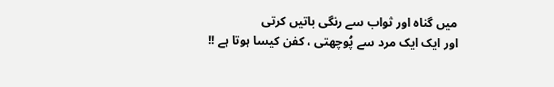میں گناہ اور ثواب سے رنگی باتیں کرتی
اور ایک ایک مرد سے پُوچھتی ، کفن کیسا ہوتا ہے !!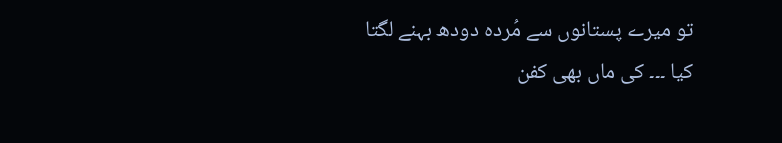تو میرے پستانوں سے مُردہ دودھ بہنے لگتا
کیا ۔۔۔ کی ماں بھی کفن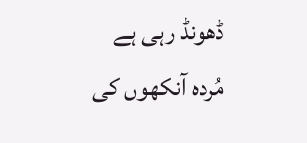ڈھونڈ رہی ہے
مُردہ آنکھوں کی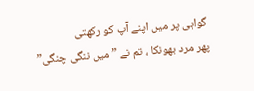گواہی پر میں اپنے آپ کو رکھتی
پھر مرد بھونکا ، تم نے ” میں ننگی چنگی”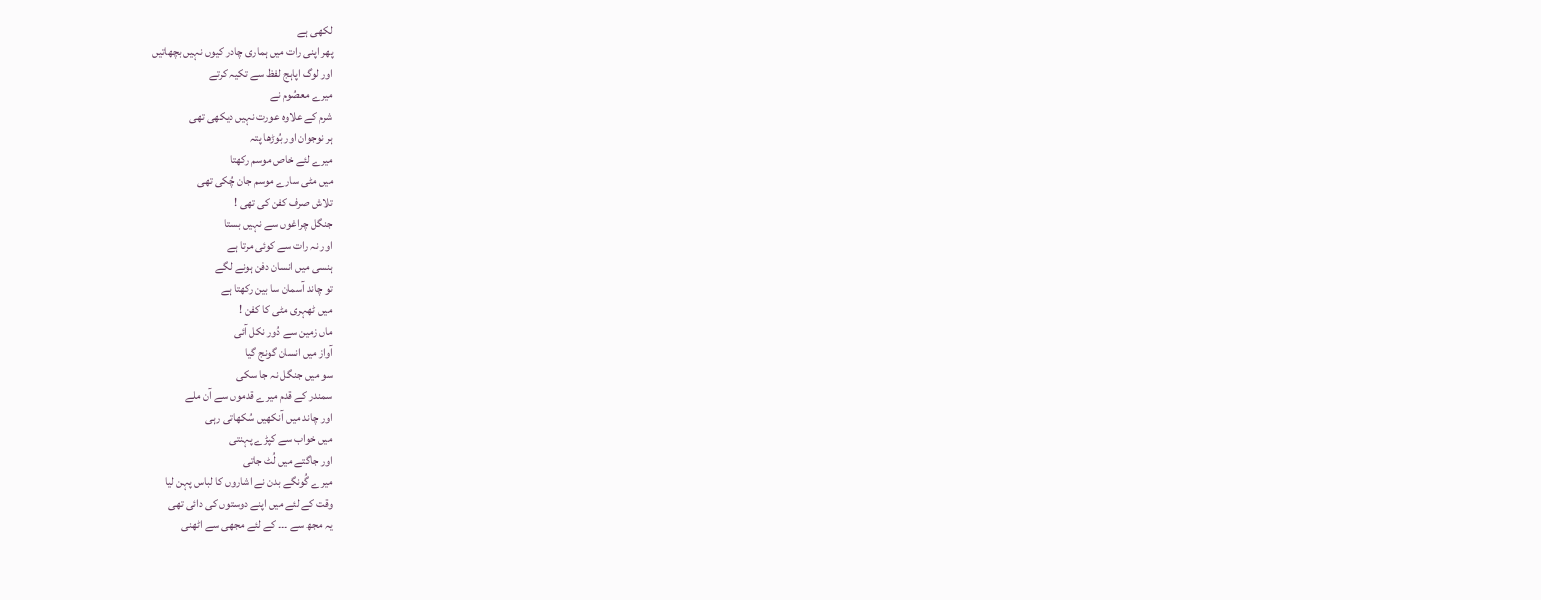لکھی ہے
پھر اپنی رات میں ہماری چادر کیوں نہیں بچھاتیں
اور لوگ اپاہج لفظ سے تکیہ کرتے
میرے معصُوم نے
شرم کے علاوہ عورت نہیں دیکھی تھی
ہر نوجوان اور بُوڑھا پتہ
میرے لئے خاص موسم رکھتا
میں مٹی سارے موسم جان چُکی تھی
تلاش صرف کفن کی تھی !
جنگل چراغوں سے نہیں بستا
اور نہ رات سے کوئی مرتا ہے
ہنسی میں انسان دفن ہونے لگے
تو چاند آسمان سا بین رکھتا ہے
میں ٹھہری مٹی کا کفن !
ماں زمین سے دُور نکل آئی
آواز میں انسان گونج گیا
سو میں جنگل نہ جا سکی
سمندر کے قدم میرے قدموں سے آن ملے
اور چاند میں آنکھیں سُکھاتی رہی
میں خواب سے کپڑے پہنتی
اور جاگتے میں لُٹ جاتی
میرے گُونگے بدن نے اشاروں کا لباس پہن لیا
وقت کے لئے میں اپنے دوستوں کی دائی تھی
یہ مجھ سے ۔۔۔ کے لئے مجھی سے اٹھنی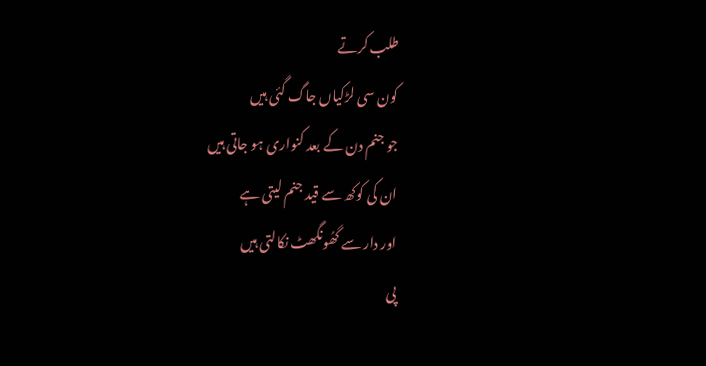طلب کرتے
کون سی لڑکیاں جاگ گئی ہیں
جو جنم دن کے بعد کنواری ہو جاتی ہیں
ان کی کوکھ سے قید جنم لیتی ہے
اور دار سے گھُونگھٹ نکالتی ہیں
پی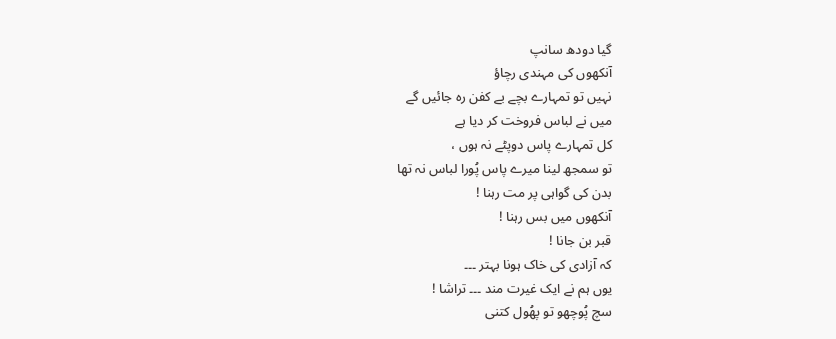گیا دودھ سانپ
آنکھوں کی مہندی رچاؤ
نہیں تو تمہارے بچے بے کفن رہ جائیں گے
میں نے لباس فروخت کر دیا ہے
کل تمہارے پاس دوپٹے نہ ہوں ،
تو سمجھ لینا میرے پاس پُورا لباس نہ تھا
بدن کی گواہی پر مت رہنا !
آنکھوں میں بس رہنا !
قبر بن جانا !
کہ آزادی کی خاک ہونا بہتر ۔۔۔
یوں ہم نے ایک غیرت مند ۔۔۔ تراشا !
سچ پُوچھو تو پھُول کتنی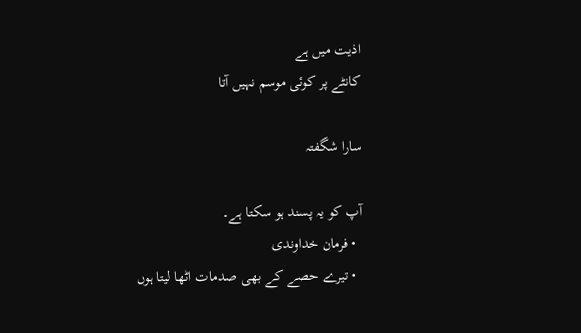اذیت میں ہے
کانٹے پر کوئی موسم نہیں آتا

سارا شگفتہ

آپ کو یہ پسند ہو سکتا ہے۔
  • فرمان خداوندی
  • تیرے حصے کے بھی صدمات اٹھا لیتا ہوں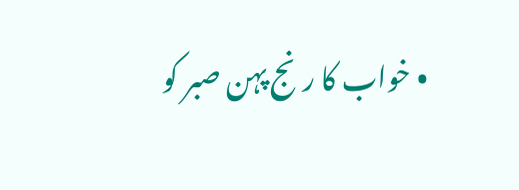• خواب کا رنج پہن صبر کو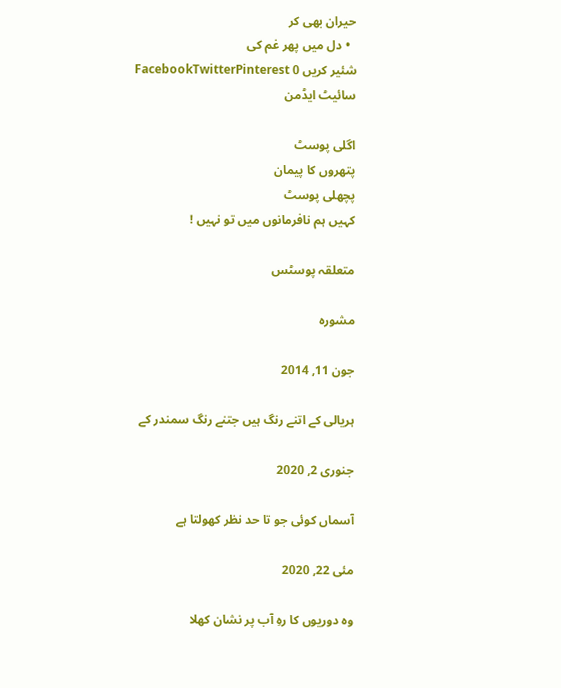حیران بھی کر
  • دل میں پھر غم کی
شئیر کریں 0 FacebookTwitterPinterest
سائیٹ ایڈمن

اگلی پوسٹ
پتھروں کا پیمان
پچھلی پوسٹ
کہیں ہم نافرمانوں میں تو نہیں !

متعلقہ پوسٹس

مشورہ

جون 11, 2014

ہریالی کے اتنے رنگ ہیں جتنے رنگ سمندر کے

جنوری 2, 2020

آسماں کوئی جو تا حد نظر کھولتا ہے

مئی 22, 2020

وہ دوریوں کا رہِ آب پر نشان کھلا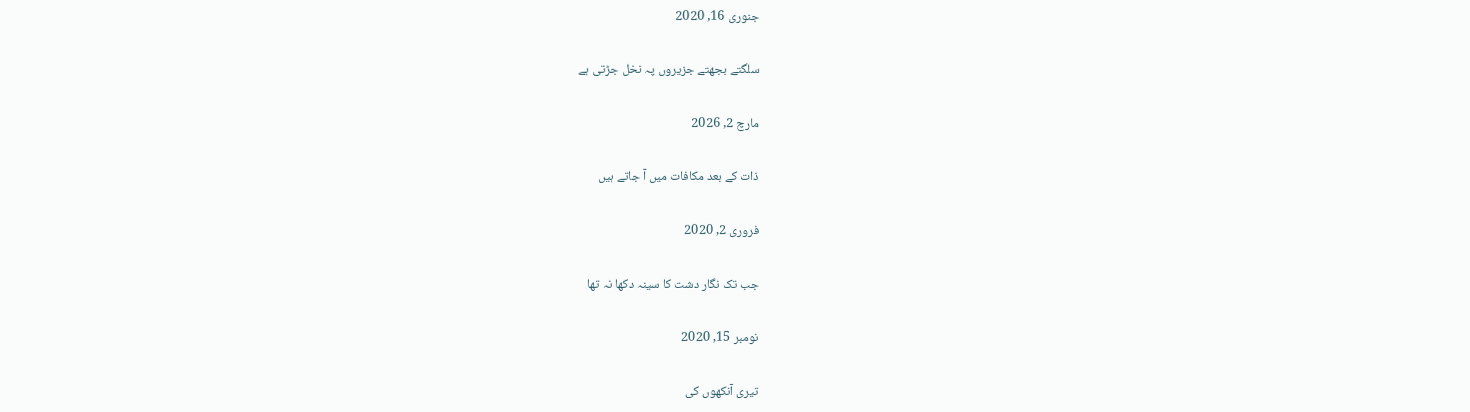جنوری 16, 2020

سلگتے بجھتے جزیروں پہ نخل جڑتی ہے

مارچ 2, 2026

ذات کے بعد مکافات میں آ جاتے ہیں

فروری 2, 2020

جب تک نگار دشت کا سینہ دکھا نہ تھا

نومبر 15, 2020

تیری آنکھوں کی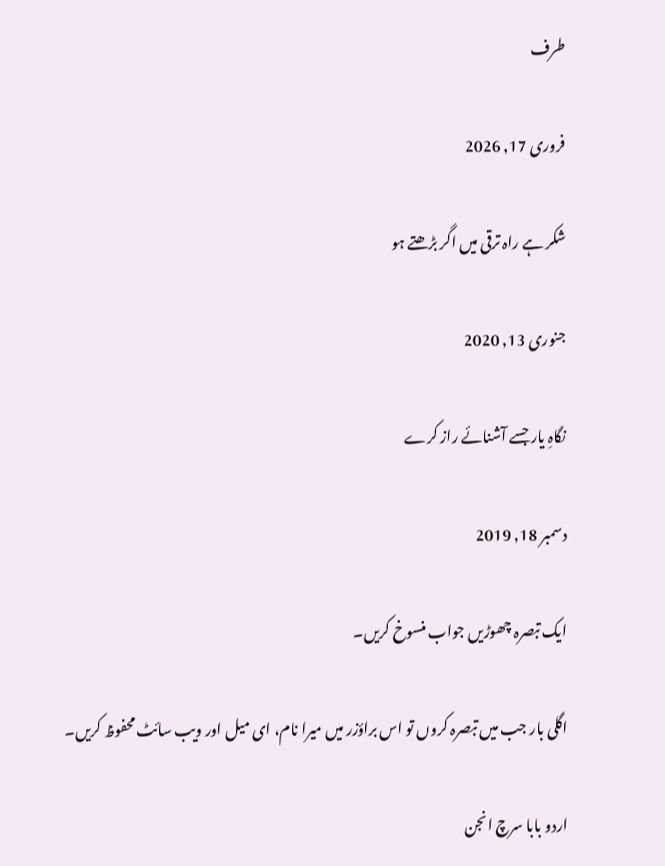طرف

فروری 17, 2026

شکر ہے راہ ترقی میں اگر بڑھتے ہو

جنوری 13, 2020

نگاہِ یار جسے آشنائے راز کرے

دسمبر 18, 2019

ایک تبصرہ چھوڑیں جواب منسوخ کریں۔

اگلی بار جب میں تبصرہ کروں تو اس براؤزر میں میرا نام، ای میل اور ویب سائٹ محفوظ کریں۔

اردو بابا سرچ انجن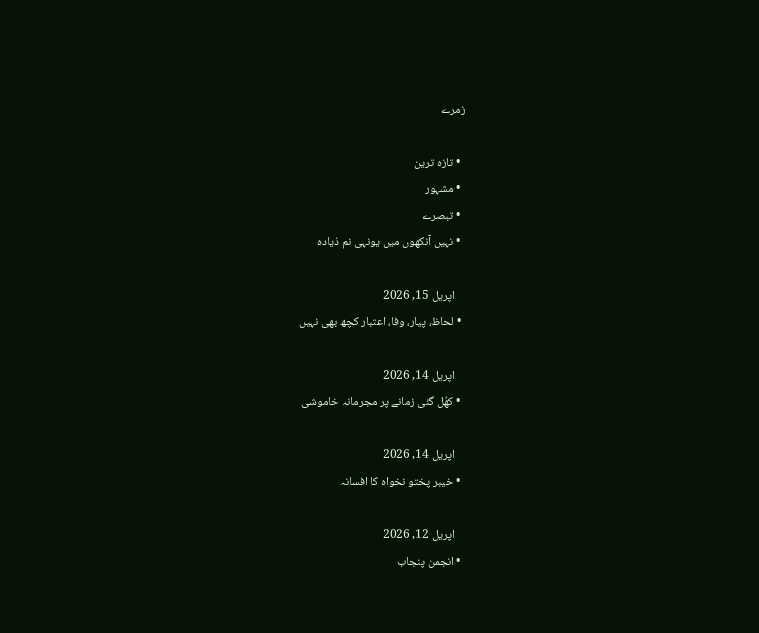زمرے

  • تازہ ترین
  • مشہور
  • تبصرے
  • نہیں آنکھوں میں یونہی نم ذیادہ

    اپریل 15, 2026
  • لحاظ، پیار، وفا، اعتبار کچھ بھی نہیں

    اپریل 14, 2026
  • کھُل گئی زمانے پر مجرمانہ خاموشی

    اپریل 14, 2026
  • خیبر پختو نخواہ کا افسانہ

    اپریل 12, 2026
  • انجمن پنجاب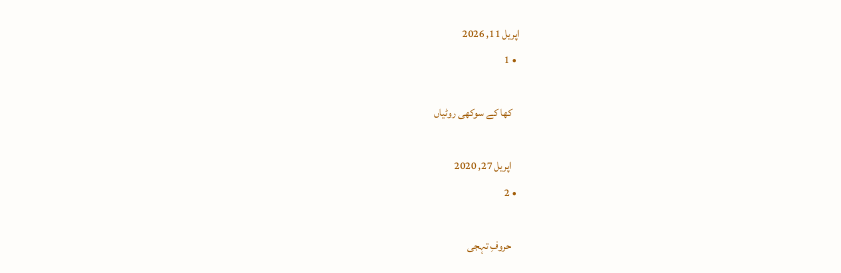اپریل 11, 2026
  • 1

    کھا کے سوکھی روٹیاں

    اپریل 27, 2020
  • 2

    حروفِ تہجی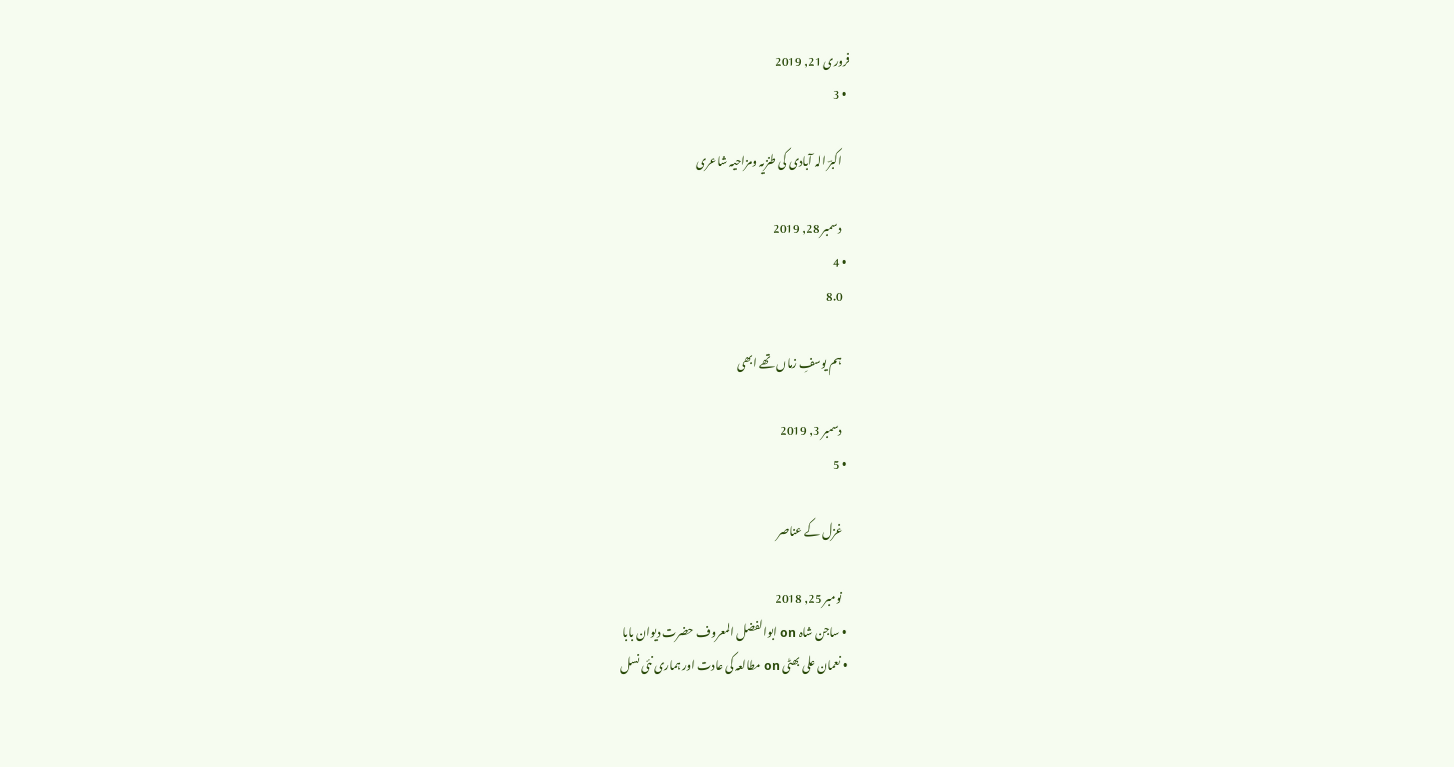فروری 21, 2019
  • 3

    اکبرؔ الہ آبادی کی طنزیہ ومزاحیہ شاعری

    دسمبر 28, 2019
  • 4
    8.0

    ہم یوسفِ زماں تھے ابھی

    دسمبر 3, 2019
  • 5

    غزل کے عناصر

    نومبر 25, 2018
  • ساجن شاہ on ابوالفضل المعروف حضرت دیوان بابا
  • نعمان علی بھٹی on مطالعہ کی عادت اور ہماری نئی نسل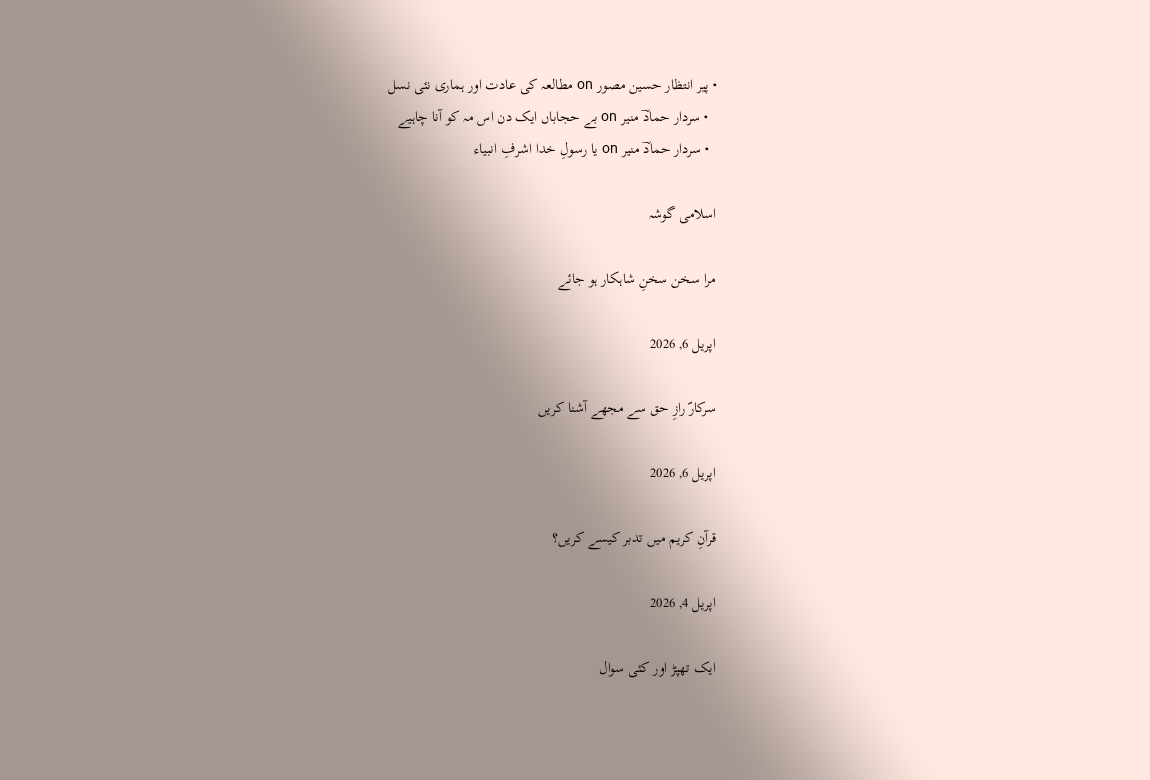• پیر انتظار حسین مصور on مطالعہ کی عادت اور ہماری نئی نسل
  • سردار حمادؔ منیر on بے حجاباں ایک دن اس مہ کو آنا چاہیے
  • سردار حمادؔ منیر on یا رسولِ خدا اشرفِ انبیاء

اسلامی گوشہ

مرا سخن سخنِ شاہکار ہو جائے

اپریل 6, 2026

سرکارؐ رازِ حق سے مجھے آشنا کریں

اپریل 6, 2026

قرآنِ کریم میں تدبر کیسے کریں؟

اپریل 4, 2026

ایک تھپڑ اور کئی سوال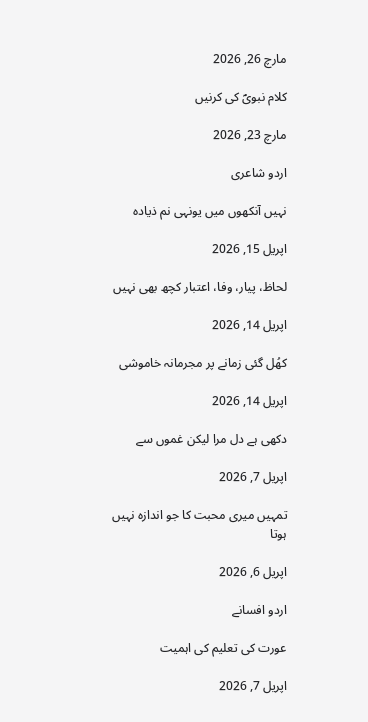مارچ 26, 2026

کلام نبویؐ کی کرنیں

مارچ 23, 2026

اردو شاعری

نہیں آنکھوں میں یونہی نم ذیادہ

اپریل 15, 2026

لحاظ، پیار، وفا، اعتبار کچھ بھی نہیں

اپریل 14, 2026

کھُل گئی زمانے پر مجرمانہ خاموشی

اپریل 14, 2026

دکھی ہے دل مرا لیکن غموں سے

اپریل 7, 2026

تمہیں میری محبت کا جو اندازہ نہیں ہوتا

اپریل 6, 2026

اردو افسانے

عورت کی تعلیم کی اہمیت

اپریل 7, 2026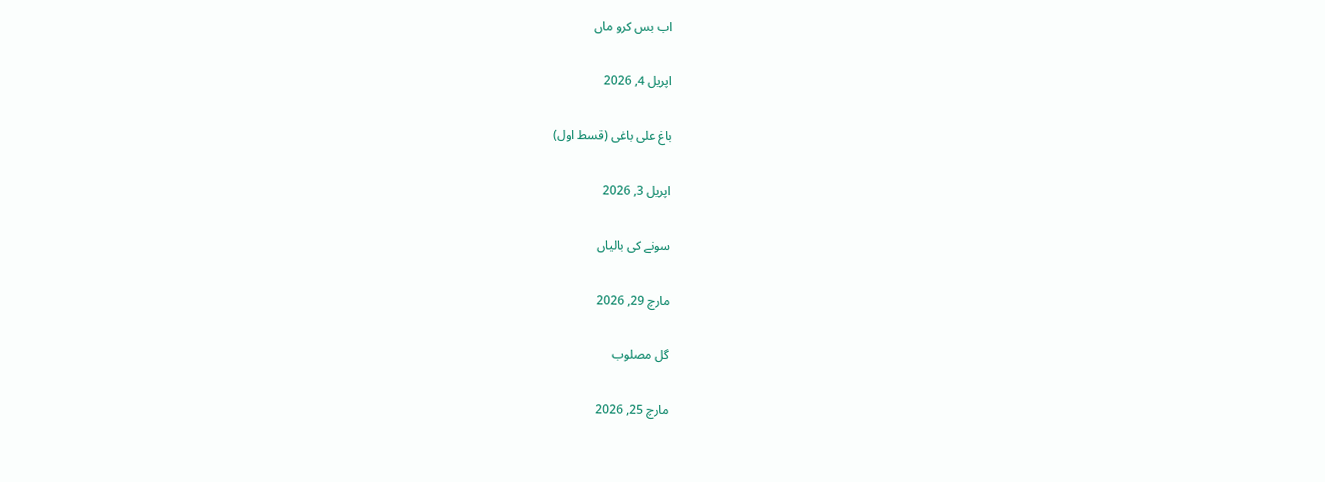اب بس کرو ماں

اپریل 4, 2026

باغ علی باغی (قسط اول)

اپریل 3, 2026

سونے کی بالیاں

مارچ 29, 2026

گل مصلوب

مارچ 25, 2026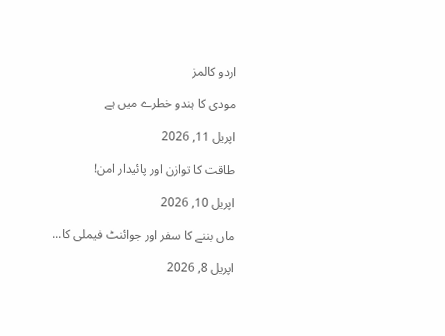اردو کالمز

مودی کا ہندو خطرے میں ہے

اپریل 11, 2026

طاقت کا توازن اور پائیدار امن!

اپریل 10, 2026

ماں بننے کا سفر اور جوائنٹ فیملی کا...

اپریل 8, 2026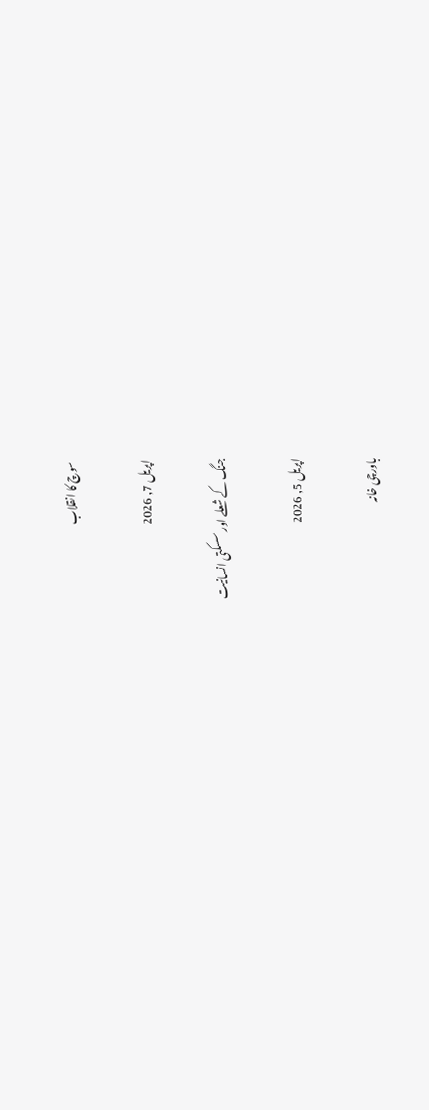سوچ کا انقلاب

اپریل 7, 2026

جنگ کے شعلے اور سسکتی انسانیت

اپریل 5, 2026

باورچی خانہ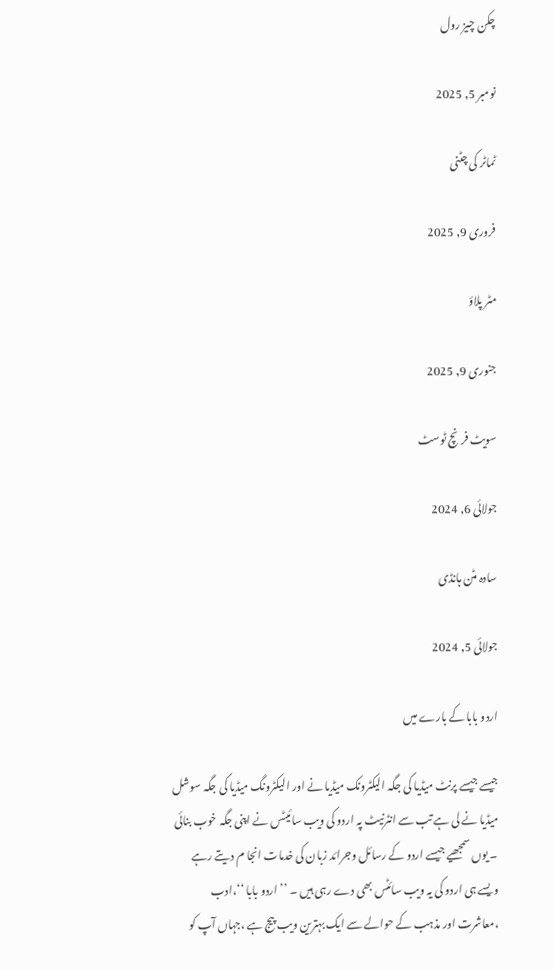چکن چیز رول

نومبر 5, 2025

ٹماٹر کی چٹنی

فروری 9, 2025

مٹر پلاؤ

جنوری 9, 2025

سویٹ فرنچ ٹوسٹ

جولائی 6, 2024

سادہ مٹن ہانڈی

جولائی 5, 2024

اردو بابا کے بارے میں

جیسے جیسے پرنٹ میڈیا کی جگہ الیکٹرونک میڈیا نے اور الیکٹرونگ میڈیا کی جگہ سوشل میڈیا نے لی ہے تب سے انٹرنیٹ پہ اردو کی ویب سائیٹس نے اپنی جگہ خوب بنائی ۔ یوں سمجھیے جیسے اردو کے رسائل وجرائد زبان کی خدمات انجا م دیتے رہے ویسے ہی اردو کی یہ ویب سائٹس بھی دے رہی ہیں ۔ ’’ اردو بابا ‘‘،ادب ،معاشرت اور مذہب کے حوالے سے ایک بہترین ویب پیج ہے ،جہاں آپ کو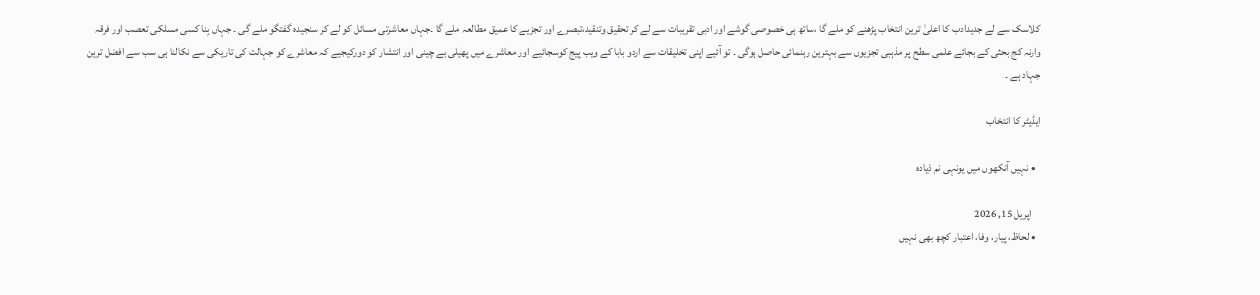کلاسک سے لے جدیدادب کا اعلیٰ ترین انتخاب پڑھنے کو ملے گا ،ساتھ ہی خصوصی گوشے اور ادبی تقریبات سے لے کر تحقیق وتنقید،تبصرے اور تجزیے کا عمیق مطالعہ ملے گا ۔جہاں معاشرتی مسائل کو لے کر سنجیدہ گفتگو ملے گی ۔ جہاں بِنا کسی مسلکی تعصب اور فرقہ وارنہ کج بحثی کے بجائے علمی سطح پر مذہبی تجزیوں سے بہترین رہنمائی حاصل ہوگی ۔ تو آئیے اپنی تخلیقات سے اردو بابا کے ویب پیج کوسجائیے اور معاشرے میں پھیلی بے چینی اور انتشار کو دورکیجیے کہ معاشرے کو جہالت کی تاریکی سے نکالنا ہی سب سے افضل ترین جہاد ہے ۔

ایڈیٹر کا انتخاب

  • نہیں آنکھوں میں یونہی نم ذیادہ

    اپریل 15, 2026
  • لحاظ، پیار، وفا، اعتبار کچھ بھی نہیں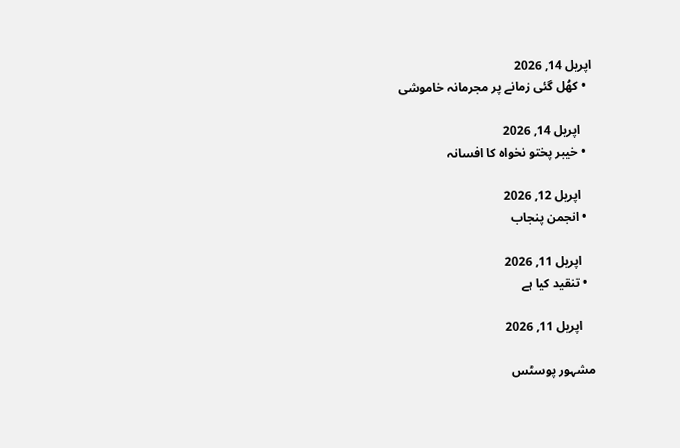اپریل 14, 2026
  • کھُل گئی زمانے پر مجرمانہ خاموشی

    اپریل 14, 2026
  • خیبر پختو نخواہ کا افسانہ

    اپریل 12, 2026
  • انجمن پنجاب

    اپریل 11, 2026
  • تنقید کیا ہے

    اپریل 11, 2026

مشہور پوسٹس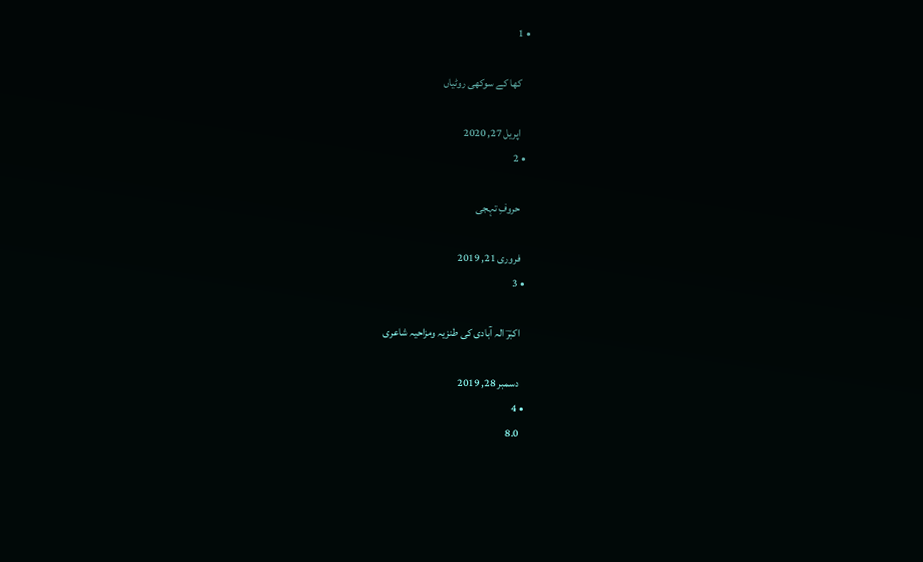• 1

    کھا کے سوکھی روٹیاں

    اپریل 27, 2020
  • 2

    حروفِ تہجی

    فروری 21, 2019
  • 3

    اکبرؔ الہ آبادی کی طنزیہ ومزاحیہ شاعری

    دسمبر 28, 2019
  • 4
    8.0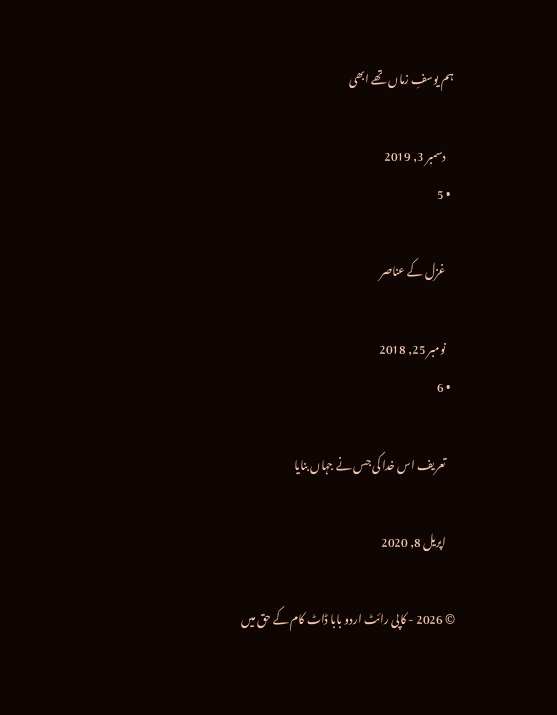ہم یوسفِ زماں تھے ابھی

    دسمبر 3, 2019
  • 5

    غزل کے عناصر

    نومبر 25, 2018
  • 6

    تعریف اس خدا کی جس نے جہاں بنایا

    اپریل 8, 2020

© 2026 - کاپی رائٹ اردو بابا ڈاٹ کام کے حق میں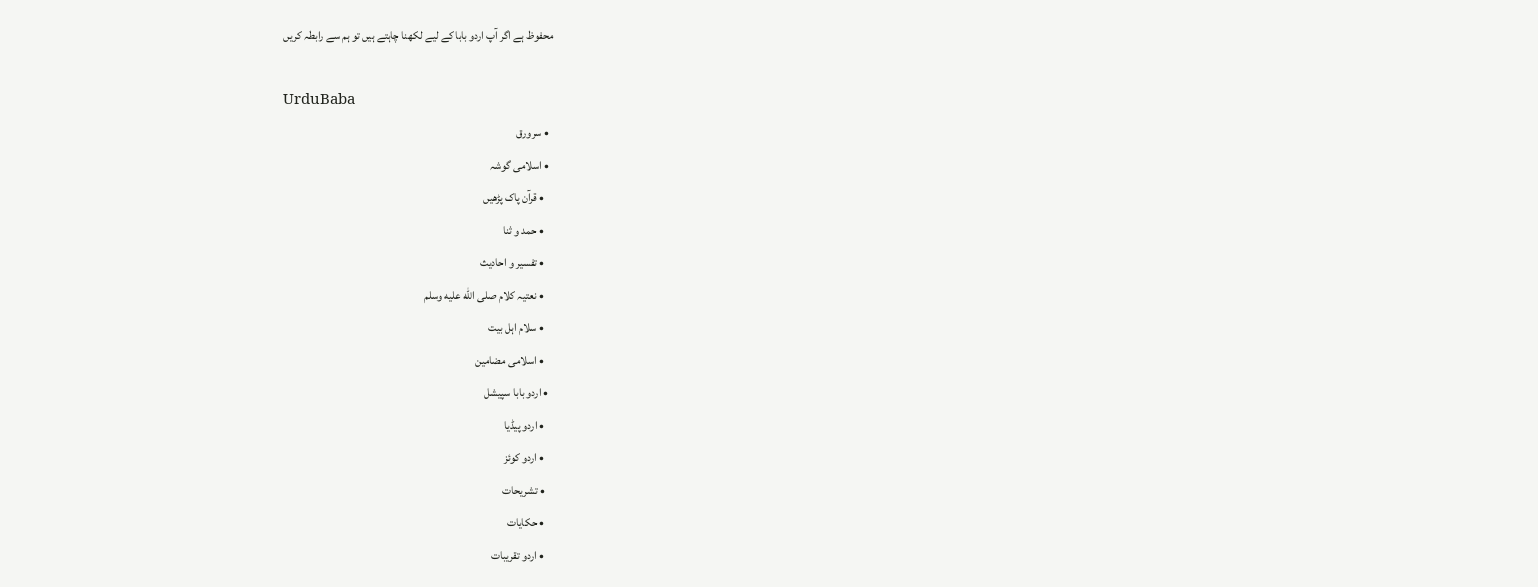محفوظ ہے اگر آپ اردو بابا کے لیے لکھنا چاہتے ہیں تو ہم سے رابطہ کریں

UrduBaba
  • سرورق
  • اسلامی گوشہ
    • قرآن پاک پڑھیں
    • حمد و ثنا
    • تفسیر و احادیث
    • نعتیہ کلام صلى الله عليه وسلم
    • سلام اہل بیت
    • اسلامی مضامین
  • اردو بابا سپیشل
    • اردو پیڈیا
    • اردو کوئز
    • تشریحات
    • حکایات
    • اردو تقریبات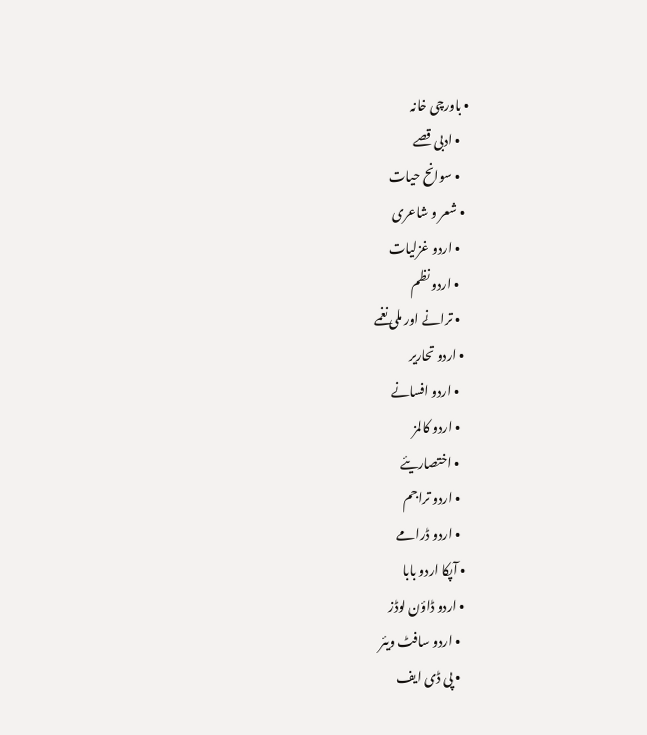• باورچی خانہ
    • ادبی قصے
    • سوانح حیات
  • شعر و شاعری
    • اردو غزلیات
    • اردو نظم
    • ترانے اور ملی نغمے
  • اردو تحاریر
    • اردو افسانے
    • اردو کالمز
    • اختصاریئے
    • اردو تراجم
    • اردو ڈرامے
  • آپکا اردو بابا
  • اردو ڈاؤن لوڈز
    • اردو سافٹ ویئر
    • پی ڈی ایف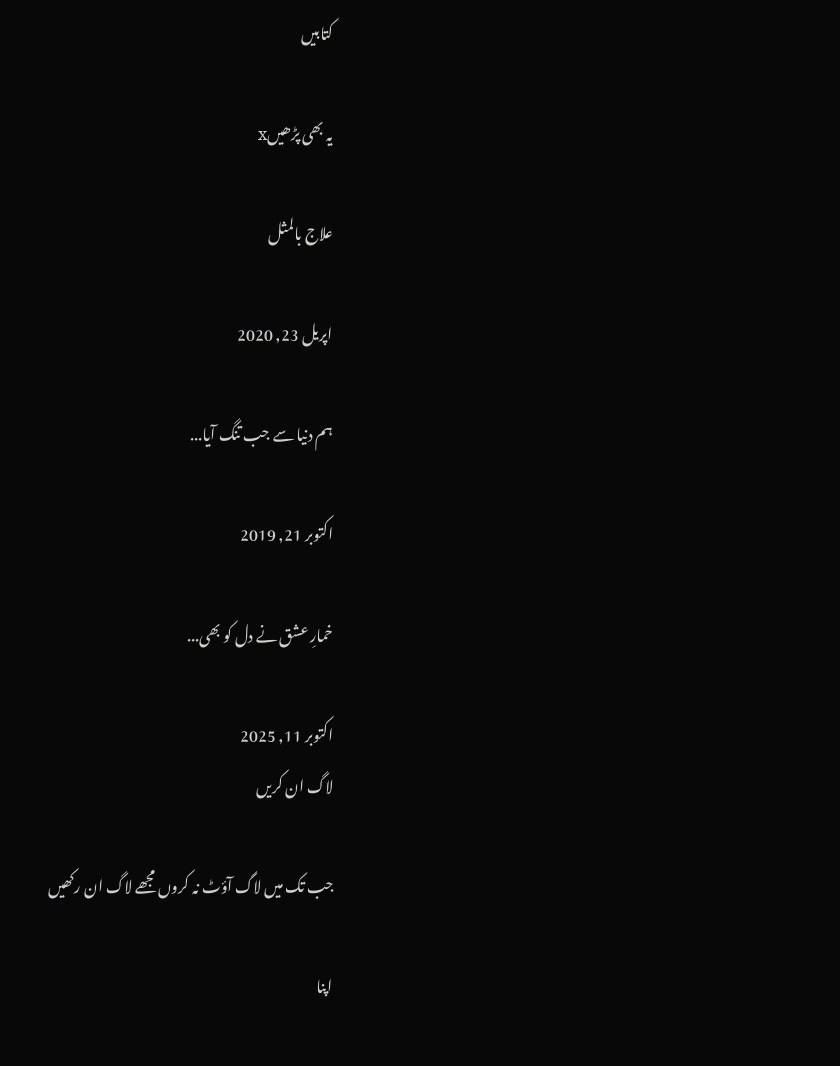کتابیں

یہ بھی پڑھیںx

علاج بالمثل

اپریل 23, 2020

ہم دنیا سے جب تنگ آیا...

اکتوبر 21, 2019

خمارِ عشق نے دل کو بھی...

اکتوبر 11, 2025
لاگ ان کریں

جب تک میں لاگ آؤٹ نہ کروں مجھے لاگ ان رکھیں

اپنا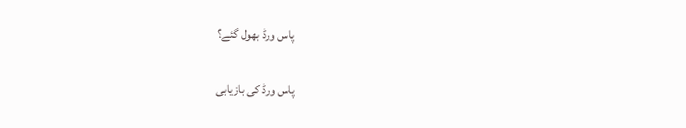پاس ورڈ بھول گئے؟

پاس ورڈ کی بازیابی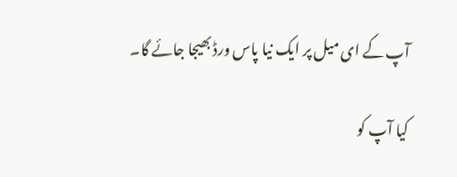آپ کے ای میل پر ایک نیا پاس ورڈ بھیجا جائے گا۔

کیا آپ کو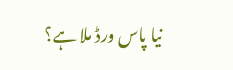نیا پاس ورڈ ملا ہے؟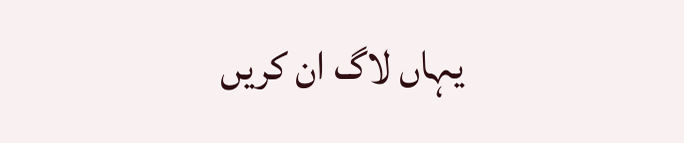یہاں لاگ ان کریں